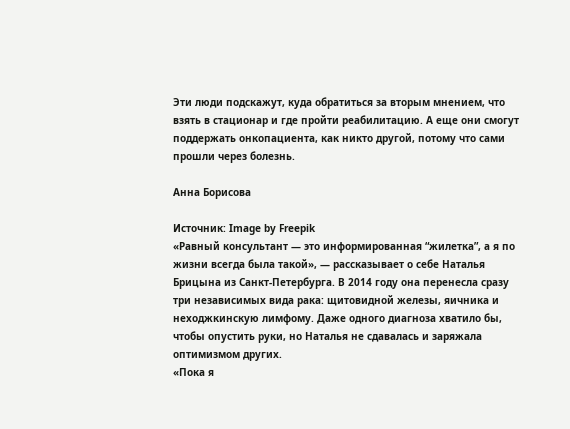Эти люди подскажут, куда обратиться за вторым мнением, что взять в стационар и где пройти реабилитацию. А еще они смогут поддержать онкопациента, как никто другой, потому что сами прошли через болезнь.

Анна Борисова

Источник: Image by Freepik
«Равный консультант — это информированная “жилетка”, а я по жизни всегда была такой», — рассказывает о себе Наталья Брицына из Санкт-Петербурга. В 2014 году она перенесла сразу три независимых вида рака: щитовидной железы, яичника и неходжкинскую лимфому. Даже одного диагноза хватило бы, чтобы опустить руки, но Наталья не сдавалась и заряжала оптимизмом других.
«Пока я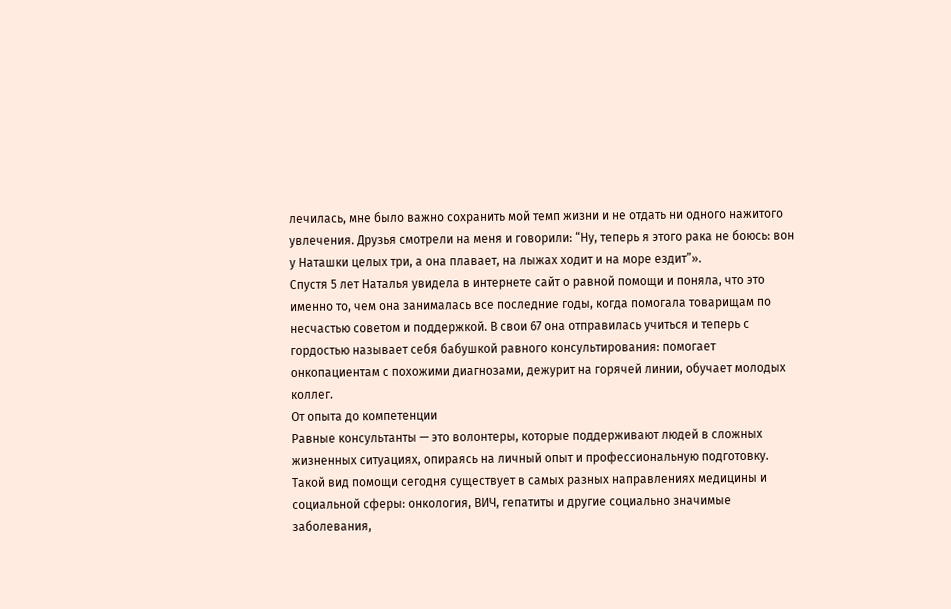лечилась, мне было важно сохранить мой темп жизни и не отдать ни одного нажитого увлечения. Друзья смотрели на меня и говорили: “Ну, теперь я этого рака не боюсь: вон у Наташки целых три, а она плавает, на лыжах ходит и на море ездит”».
Спустя 5 лет Наталья увидела в интернете сайт о равной помощи и поняла, что это именно то, чем она занималась все последние годы, когда помогала товарищам по несчастью советом и поддержкой. В свои 67 она отправилась учиться и теперь с гордостью называет себя бабушкой равного консультирования: помогает онкопациентам с похожими диагнозами, дежурит на горячей линии, обучает молодых коллег.
От опыта до компетенции
Равные консультанты — это волонтеры, которые поддерживают людей в сложных жизненных ситуациях, опираясь на личный опыт и профессиональную подготовку. Такой вид помощи сегодня существует в самых разных направлениях медицины и социальной сферы: онкология, ВИЧ, гепатиты и другие социально значимые заболевания,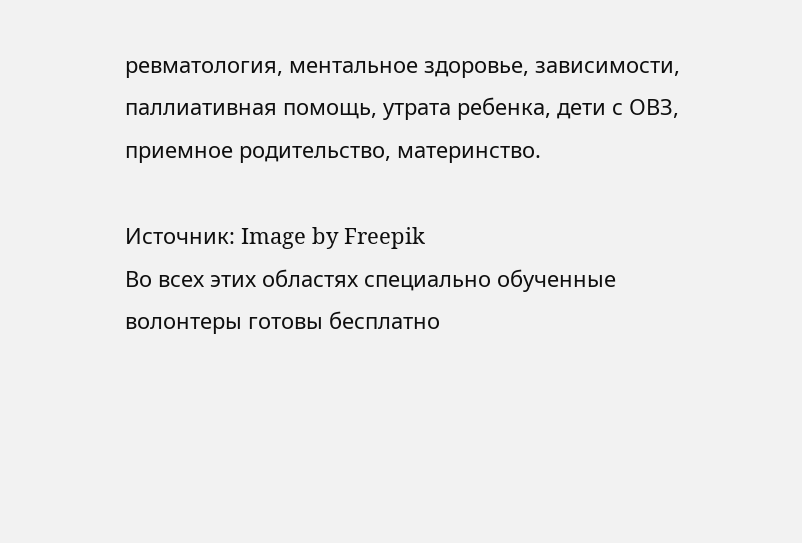ревматология, ментальное здоровье, зависимости, паллиативная помощь, утрата ребенка, дети с ОВЗ, приемное родительство, материнство.

Источник: Image by Freepik
Во всех этих областях специально обученные волонтеры готовы бесплатно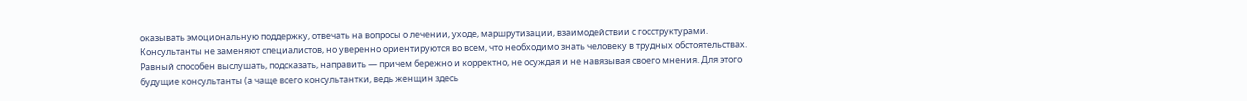оказывать эмоциональную поддержку, отвечать на вопросы о лечении, уходе, маршрутизации, взаимодействии с госструктурами. Консультанты не заменяют специалистов, но уверенно ориентируются во всем, что необходимо знать человеку в трудных обстоятельствах.
Равный способен выслушать, подсказать, направить — причем бережно и корректно, не осуждая и не навязывая своего мнения. Для этого будущие консультанты (а чаще всего консультантки, ведь женщин здесь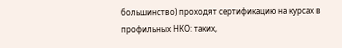большинство) проходят сертификацию на курсах в профильных НКО: таких,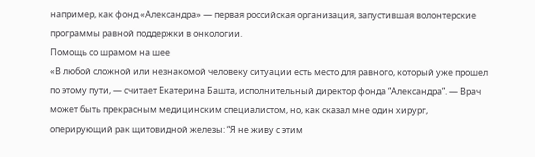например, как фонд «Александра» — первая российская организация, запустившая волонтерские программы равной поддержки в онкологии.
Помощь со шрамом на шее
«В любой сложной или незнакомой человеку ситуации есть место для равного, который уже прошел по этому пути, — считает Екатерина Башта, исполнительный директор фонда “Александра”. — Врач может быть прекрасным медицинским специалистом, но, как сказал мне один хирург, оперирующий рак щитовидной железы: “Я не живу с этим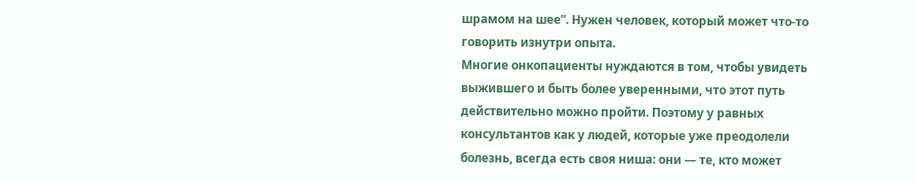шрамом на шее”. Нужен человек, который может что-то говорить изнутри опыта.
Многие онкопациенты нуждаются в том, чтобы увидеть выжившего и быть более уверенными, что этот путь действительно можно пройти. Поэтому у равных консультантов как у людей, которые уже преодолели болезнь, всегда есть своя ниша: они — те, кто может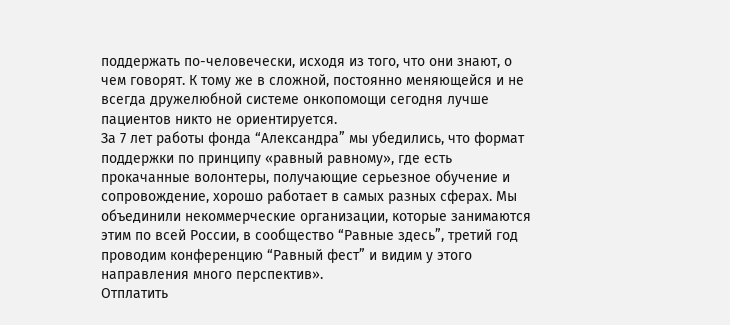поддержать по-человечески, исходя из того, что они знают, о чем говорят. К тому же в сложной, постоянно меняющейся и не всегда дружелюбной системе онкопомощи сегодня лучше пациентов никто не ориентируется.
За 7 лет работы фонда “Александра” мы убедились, что формат поддержки по принципу «равный равному», где есть прокачанные волонтеры, получающие серьезное обучение и сопровождение, хорошо работает в самых разных сферах. Мы объединили некоммерческие организации, которые занимаются этим по всей России, в сообщество “Равные здесь”, третий год проводим конференцию “Равный фест” и видим у этого направления много перспектив».
Отплатить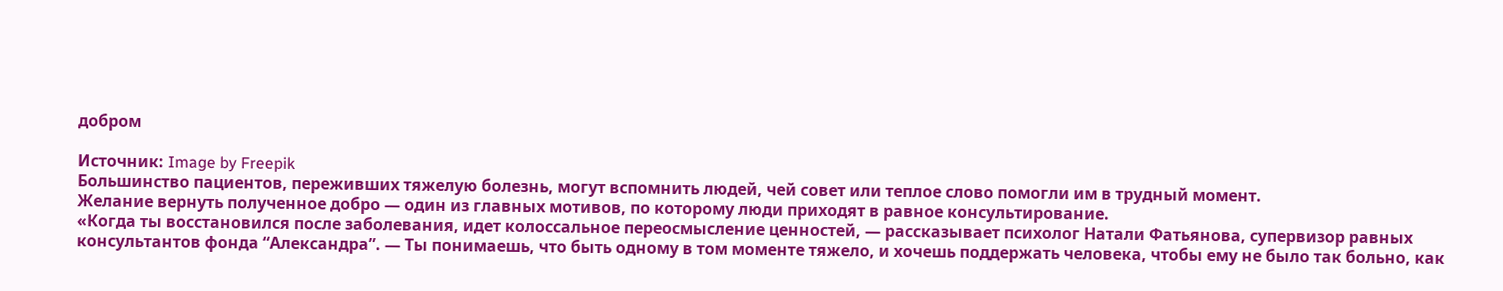добром

Источник: Image by Freepik
Большинство пациентов, переживших тяжелую болезнь, могут вспомнить людей, чей совет или теплое слово помогли им в трудный момент.
Желание вернуть полученное добро — один из главных мотивов, по которому люди приходят в равное консультирование.
«Когда ты восстановился после заболевания, идет колоссальное переосмысление ценностей, — рассказывает психолог Натали Фатьянова, супервизор равных консультантов фонда “Александра”. — Ты понимаешь, что быть одному в том моменте тяжело, и хочешь поддержать человека, чтобы ему не было так больно, как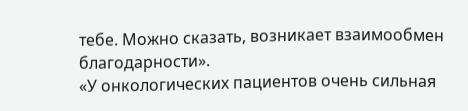тебе. Можно сказать, возникает взаимообмен благодарности».
«У онкологических пациентов очень сильная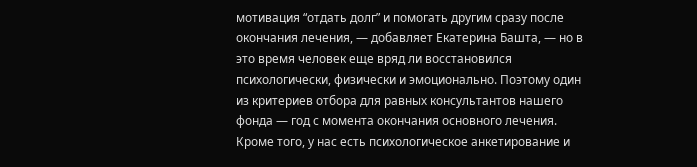мотивация “отдать долг” и помогать другим сразу после окончания лечения, — добавляет Екатерина Башта, — но в это время человек еще вряд ли восстановился психологически, физически и эмоционально. Поэтому один из критериев отбора для равных консультантов нашего фонда — год с момента окончания основного лечения.
Кроме того, у нас есть психологическое анкетирование и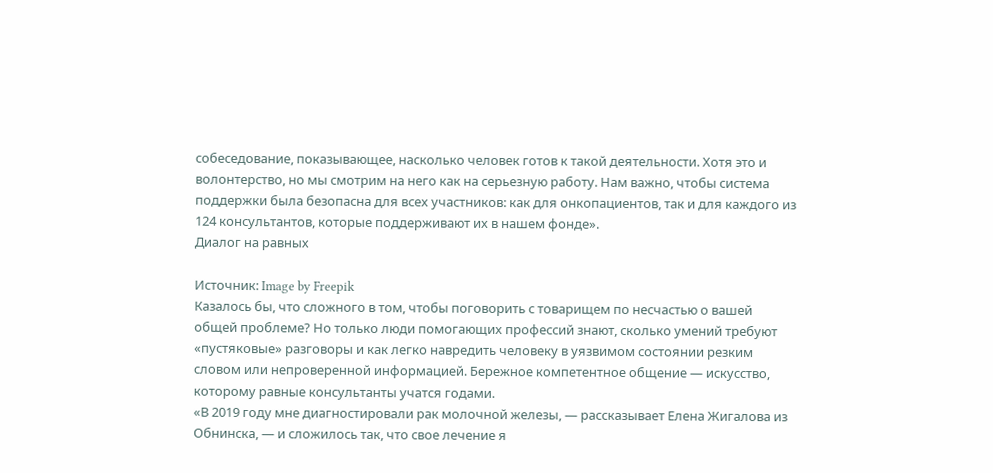собеседование, показывающее, насколько человек готов к такой деятельности. Хотя это и волонтерство, но мы смотрим на него как на серьезную работу. Нам важно, чтобы система поддержки была безопасна для всех участников: как для онкопациентов, так и для каждого из 124 консультантов, которые поддерживают их в нашем фонде».
Диалог на равных

Источник: Image by Freepik
Казалось бы, что сложного в том, чтобы поговорить с товарищем по несчастью о вашей общей проблеме? Но только люди помогающих профессий знают, сколько умений требуют «пустяковые» разговоры и как легко навредить человеку в уязвимом состоянии резким словом или непроверенной информацией. Бережное компетентное общение — искусство, которому равные консультанты учатся годами.
«В 2019 году мне диагностировали рак молочной железы, — рассказывает Елена Жигалова из Обнинска, — и сложилось так, что свое лечение я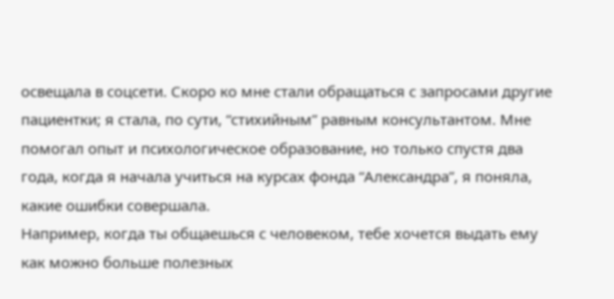освещала в соцсети. Скоро ко мне стали обращаться с запросами другие пациентки; я стала, по сути, “стихийным” равным консультантом. Мне помогал опыт и психологическое образование, но только спустя два года, когда я начала учиться на курсах фонда “Александра”, я поняла, какие ошибки совершала.
Например, когда ты общаешься с человеком, тебе хочется выдать ему как можно больше полезных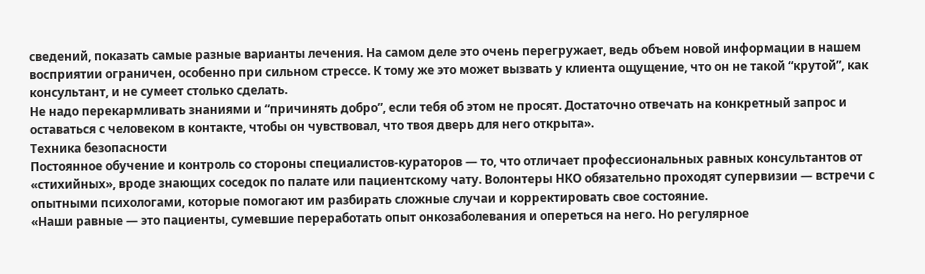сведений, показать самые разные варианты лечения. На самом деле это очень перегружает, ведь объем новой информации в нашем восприятии ограничен, особенно при сильном стрессе. К тому же это может вызвать у клиента ощущение, что он не такой “крутой”, как консультант, и не сумеет столько сделать.
Не надо перекармливать знаниями и “причинять добро”, если тебя об этом не просят. Достаточно отвечать на конкретный запрос и оставаться с человеком в контакте, чтобы он чувствовал, что твоя дверь для него открыта».
Техника безопасности
Постоянное обучение и контроль со стороны специалистов-кураторов — то, что отличает профессиональных равных консультантов от «стихийных», вроде знающих соседок по палате или пациентскому чату. Волонтеры НКО обязательно проходят супервизии — встречи с опытными психологами, которые помогают им разбирать сложные случаи и корректировать свое состояние.
«Наши равные — это пациенты, сумевшие переработать опыт онкозаболевания и опереться на него. Но регулярное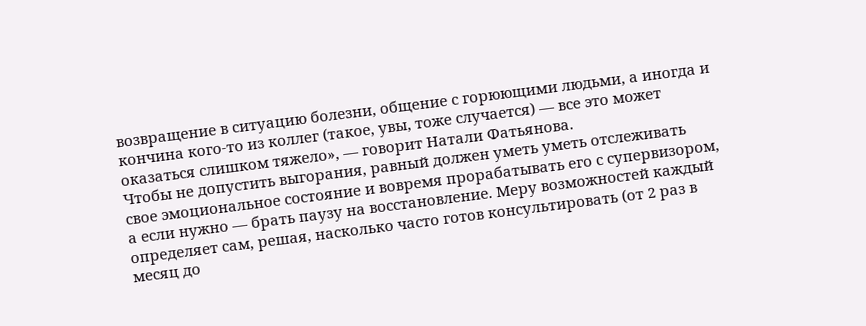возвращение в ситуацию болезни, общение с горюющими людьми, а иногда и кончина кого-то из коллег (такое, увы, тоже случается) — все это может оказаться слишком тяжело», — говорит Натали Фатьянова.
Чтобы не допустить выгорания, равный должен уметь уметь отслеживать свое эмоциональное состояние и вовремя прорабатывать его с супервизором, а если нужно — брать паузу на восстановление. Меру возможностей каждый определяет сам, решая, насколько часто готов консультировать (от 2 раз в месяц до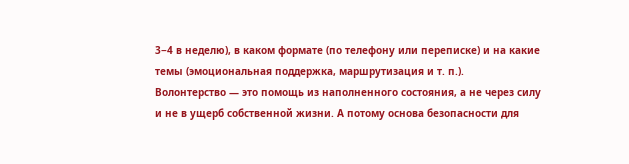3−4 в неделю), в каком формате (по телефону или переписке) и на какие темы (эмоциональная поддержка, маршрутизация и т. п.).
Волонтерство — это помощь из наполненного состояния, а не через силу и не в ущерб собственной жизни. А потому основа безопасности для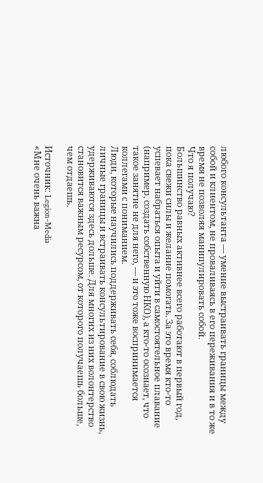любого консультанта — умение выстраивать границы между собой и клиентом, не проваливаясь в его переживания и в то же время не позволяя манипулировать собой.
Что я получаю?
Большинство равных активнее всего работают в первый год, пока свежи силы и желание помогать. За это время кто-то успевает набраться опыта и уйти в самостоятельное плавание (например, создать собственную НКО), а кто-то осознает, что такое занятие не для него, — и это тоже воспринимается коллегами с пониманием.
Люди, которые научились поддерживать себя, соблюдать личные границы и встраивать консультирование в свою жизнь, удерживаются здесь дольше. Для многих из них волонтерство становится важным ресурсом, от которого получаешь больше, чем отдаешь.

Источник: Legion-Media
«Мне очень важна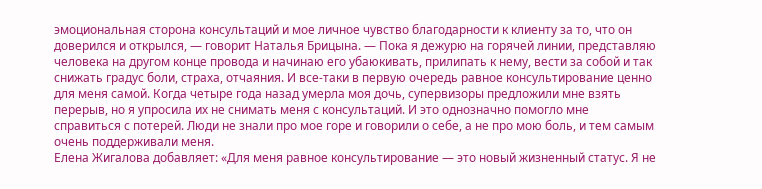эмоциональная сторона консультаций и мое личное чувство благодарности к клиенту за то, что он доверился и открылся, — говорит Наталья Брицына. — Пока я дежурю на горячей линии, представляю человека на другом конце провода и начинаю его убаюкивать, прилипать к нему, вести за собой и так снижать градус боли, страха, отчаяния. И все-таки в первую очередь равное консультирование ценно для меня самой. Когда четыре года назад умерла моя дочь, супервизоры предложили мне взять перерыв, но я упросила их не снимать меня с консультаций. И это однозначно помогло мне справиться с потерей. Люди не знали про мое горе и говорили о себе, а не про мою боль, и тем самым очень поддерживали меня.
Елена Жигалова добавляет: «Для меня равное консультирование — это новый жизненный статус. Я не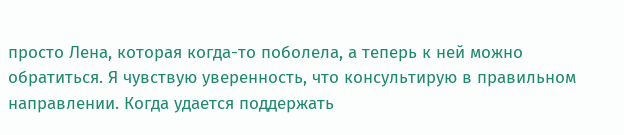просто Лена, которая когда-то поболела, а теперь к ней можно обратиться. Я чувствую уверенность, что консультирую в правильном направлении. Когда удается поддержать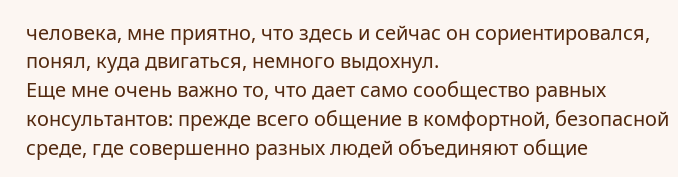человека, мне приятно, что здесь и сейчас он сориентировался, понял, куда двигаться, немного выдохнул.
Еще мне очень важно то, что дает само сообщество равных консультантов: прежде всего общение в комфортной, безопасной среде, где совершенно разных людей объединяют общие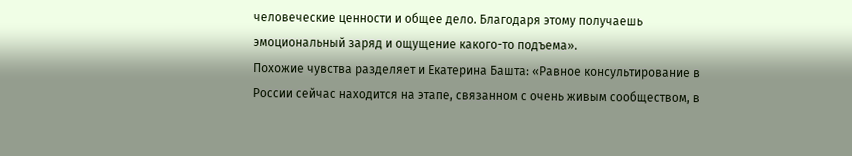человеческие ценности и общее дело. Благодаря этому получаешь эмоциональный заряд и ощущение какого-то подъема».
Похожие чувства разделяет и Екатерина Башта: «Равное консультирование в России сейчас находится на этапе, связанном с очень живым сообществом, в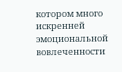котором много искренней эмоциональной вовлеченности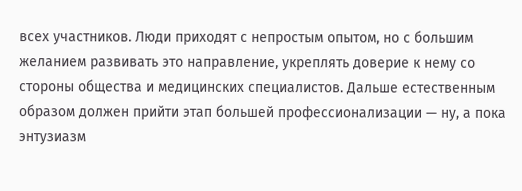всех участников. Люди приходят с непростым опытом, но с большим желанием развивать это направление, укреплять доверие к нему со стороны общества и медицинских специалистов. Дальше естественным образом должен прийти этап большей профессионализации — ну, а пока энтузиазм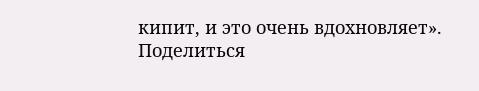кипит, и это очень вдохновляет».
Поделиться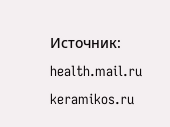Источник: health.mail.ru
keramikos.ru